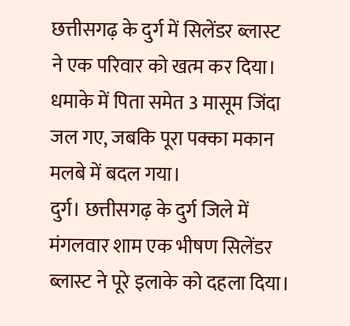छत्तीसगढ़ के दुर्ग में सिलेंडर ब्लास्ट ने एक परिवार को खत्म कर दिया। धमाके में पिता समेत 3 मासूम जिंदा जल गए, जबकि पूरा पक्का मकान मलबे में बदल गया।
दुर्ग। छत्तीसगढ़ के दुर्ग जिले में मंगलवार शाम एक भीषण सिलेंडर ब्लास्ट ने पूरे इलाके को दहला दिया।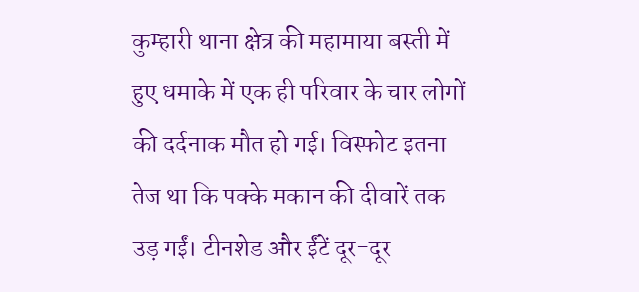कुम्हारी थाना क्षेत्र की महामाया बस्ती में हुए धमाके में एक ही परिवार के चार लोगों की दर्दनाक मौत हो गई। विस्फोट इतना तेज था कि पक्के मकान की दीवारें तक उड़ गईं। टीनशेड और ईंटें दूर-दूर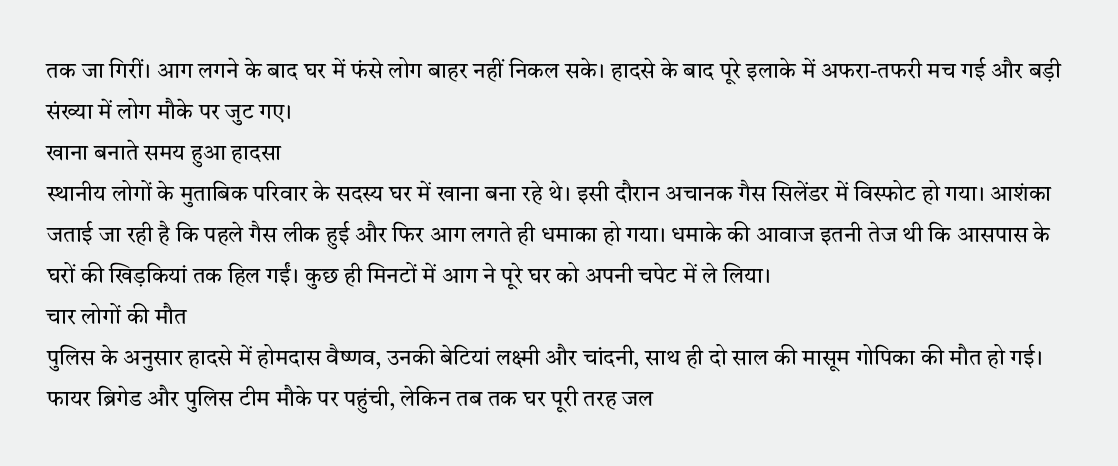तक जा गिरीं। आग लगने के बाद घर में फंसे लोग बाहर नहीं निकल सके। हादसे के बाद पूरे इलाके में अफरा-तफरी मच गई और बड़ी संख्या में लोग मौके पर जुट गए।
खाना बनाते समय हुआ हादसा
स्थानीय लोगों के मुताबिक परिवार के सदस्य घर में खाना बना रहे थे। इसी दौरान अचानक गैस सिलेंडर में विस्फोट हो गया। आशंका जताई जा रही है कि पहले गैस लीक हुई और फिर आग लगते ही धमाका हो गया। धमाके की आवाज इतनी तेज थी कि आसपास के घरों की खिड़कियां तक हिल गईं। कुछ ही मिनटों में आग ने पूरे घर को अपनी चपेट में ले लिया।
चार लोगों की मौत
पुलिस के अनुसार हादसे में होमदास वैष्णव, उनकी बेटियां लक्ष्मी और चांदनी, साथ ही दो साल की मासूम गोपिका की मौत हो गई। फायर ब्रिगेड और पुलिस टीम मौके पर पहुंची, लेकिन तब तक घर पूरी तरह जल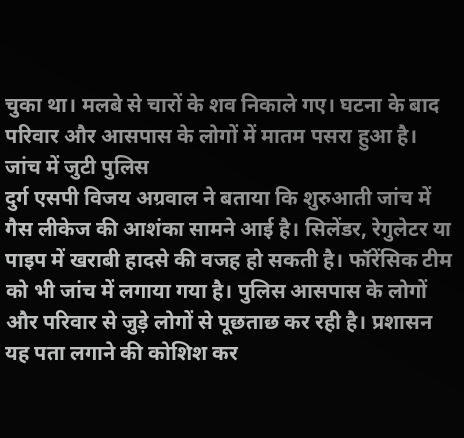चुका था। मलबे से चारों के शव निकाले गए। घटना के बाद परिवार और आसपास के लोगों में मातम पसरा हुआ है।
जांच में जुटी पुलिस
दुर्ग एसपी विजय अग्रवाल ने बताया कि शुरुआती जांच में गैस लीकेज की आशंका सामने आई है। सिलेंडर, रेगुलेटर या पाइप में खराबी हादसे की वजह हो सकती है। फॉरेंसिक टीम को भी जांच में लगाया गया है। पुलिस आसपास के लोगों और परिवार से जुड़े लोगों से पूछताछ कर रही है। प्रशासन यह पता लगाने की कोशिश कर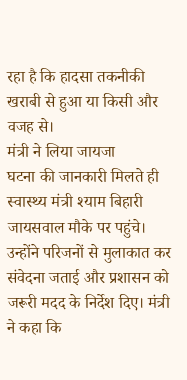रहा है कि हादसा तकनीकी खराबी से हुआ या किसी और वजह से।
मंत्री ने लिया जायजा
घटना की जानकारी मिलते ही स्वास्थ्य मंत्री श्याम बिहारी जायसवाल मौके पर पहुंचे। उन्होंने परिजनों से मुलाकात कर संवेदना जताई और प्रशासन को जरूरी मदद के निर्देश दिए। मंत्री ने कहा कि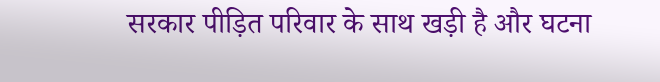सरकार पीड़ित परिवार के साथ खड़ी है और घटना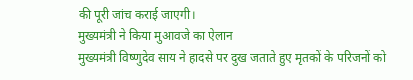की पूरी जांच कराई जाएगी।
मुख्यमंत्री ने किया मुआवजे का ऐलान
मुख्यमंत्री विष्णुदेव साय ने हादसे पर दुख जताते हुए मृतकों के परिजनों को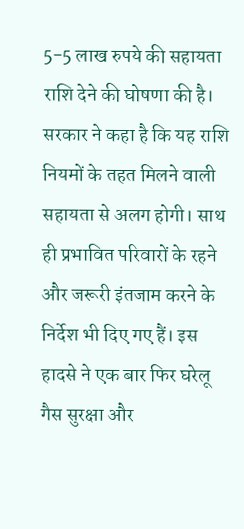5-5 लाख रुपये की सहायता राशि देने की घोषणा की है। सरकार ने कहा है कि यह राशि नियमों के तहत मिलने वाली सहायता से अलग होगी। साथ ही प्रभावित परिवारों के रहने और जरूरी इंतजाम करने के निर्देश भी दिए गए हैं। इस हादसे ने एक बार फिर घरेलू गैस सुरक्षा और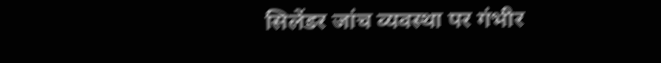सिलेंडर जांच व्यवस्था पर गंभीर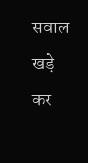सवाल खड़े कर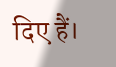दिए हैं।